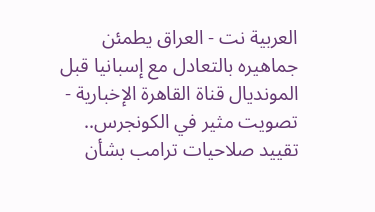العربية نت - العراق يطمئن جماهيره بالتعادل مع إسبانيا قبل المونديال قناة القاهرة الإخبارية - تصويت مثير في الكونجرس.. تقييد صلاحيات ترامب بشأن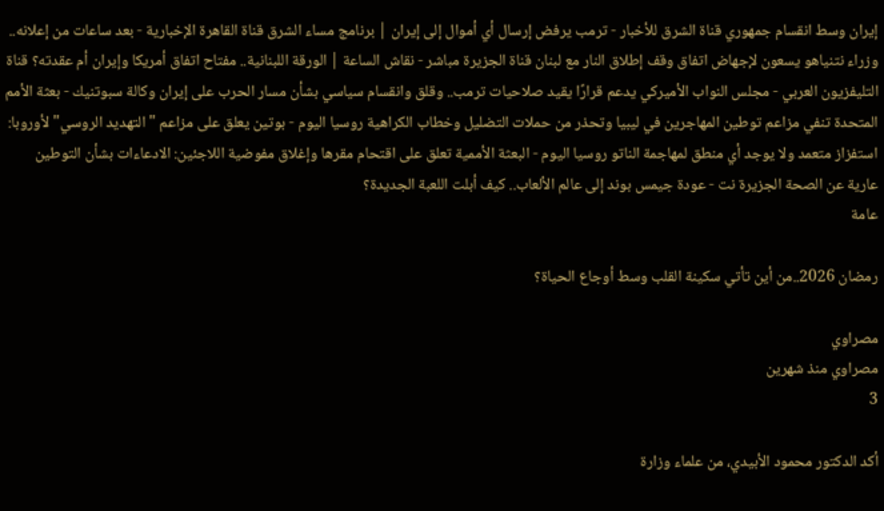إيران وسط انقسام جمهوري قناة الشرق للأخبار - ترمب يرفض إرسال أي أموال إلى إيران | برنامج مساء الشرق قناة القاهرة الإخبارية - بعد ساعات من إعلانه.. وزراء نتنياهو يسعون لإجهاض اتفاق وقف إطلاق النار مع لبنان قناة الجزيرة مباشر - نقاش الساعة | الورقة اللبنانية.. مفتاح اتفاق أمريكا وإيران أم عقدته؟ قناة التليفزيون العربي - مجلس النواب الأميركي يدعم قرارًا يقيد صلاحيات ترمب.. وقلق وانقسام سياسي بشأن مسار الحرب على إيران وكالة سبوتنيك - بعثة الأمم المتحدة تنفي مزاعم توطين المهاجرين في ليبيا وتحذر من حملات التضليل وخطاب الكراهية روسيا اليوم - بوتين يعلق على مزاعم "التهديد الروسي" لأوروبا: استفزاز متعمد ولا يوجد أي منطق لمهاجمة الناتو روسيا اليوم - البعثة الأممية تعلق على اقتحام مقرها وإغلاق مفوضية اللاجئين: الادعاءات بشأن التوطين عارية عن الصحة الجزيرة نت - عودة جيمس بوند إلى عالم الألعاب.. كيف أبلت اللعبة الجديدة؟
عامة

رمضان 2026..من أين تأتي سكينة القلب وسط أوجاع الحياة؟

مصراوي
مصراوي منذ شهرين
3

أكد الدكتور محمود الأبيدي، من علماء وزارة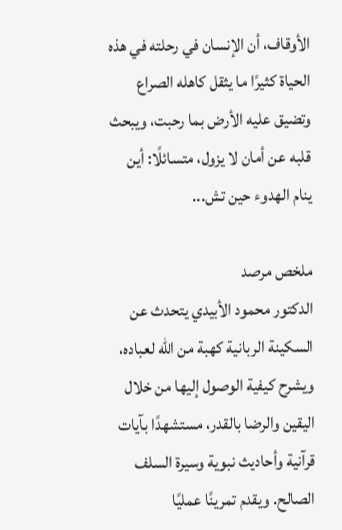الأوقاف، أن الإنسان في رحلته في هذه الحياة كثيرًا ما يثقل كاهله الصراع وتضيق عليه الأرض بما رحبت، ويبحث قلبه عن أمان لا يزول، متسائلًا: أين ينام الهدوء حين تش...

ملخص مرصد
الدكتور محمود الأبيدي يتحدث عن السكينة الربانية كهبة من الله لعباده، ويشرح كيفية الوصول إليها من خلال اليقين والرضا بالقدر، مستشهدًا بآيات قرآنية وأحاديث نبوية وسيرة السلف الصالح. ويقدم تمرينًا عمليًا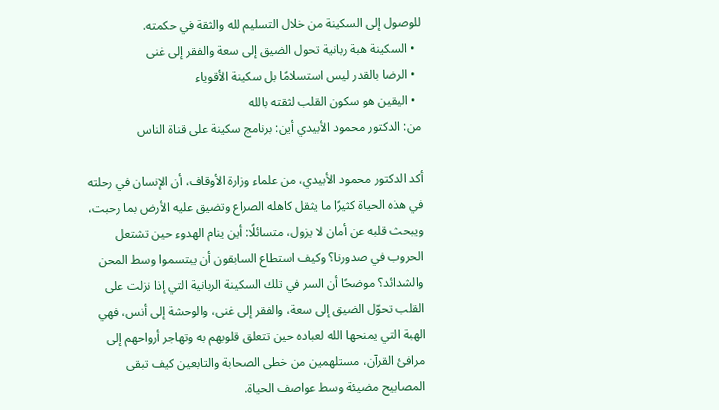للوصول إلى السكينة من خلال التسليم لله والثقة في حكمته.
  • السكينة هبة ربانية تحول الضيق إلى سعة والفقر إلى غنى
  • الرضا بالقدر ليس استسلامًا بل سكينة الأقوياء
  • اليقين هو سكون القلب لثقته بالله
من: الدكتور محمود الأبيدي أين: برنامج سكينة على قناة الناس

أكد الدكتور محمود الأبيدي، من علماء وزارة الأوقاف، أن الإنسان في رحلته في هذه الحياة كثيرًا ما يثقل كاهله الصراع وتضيق عليه الأرض بما رحبت، ويبحث قلبه عن أمان لا يزول، متسائلًا: أين ينام الهدوء حين تشتعل الحروب في صدورنا؟ وكيف استطاع السابقون أن يبتسموا وسط المحن والشدائد؟ موضحًا أن السر في تلك السكينة الربانية التي إذا نزلت على القلب تحوّل الضيق إلى سعة، والفقر إلى غنى، والوحشة إلى أنس، فهي الهبة التي يمنحها الله لعباده حين تتعلق قلوبهم به وتهاجر أرواحهم إلى مرافئ القرآن، مستلهمين من خطى الصحابة والتابعين كيف تبقى المصابيح مضيئة وسط عواصف الحياة.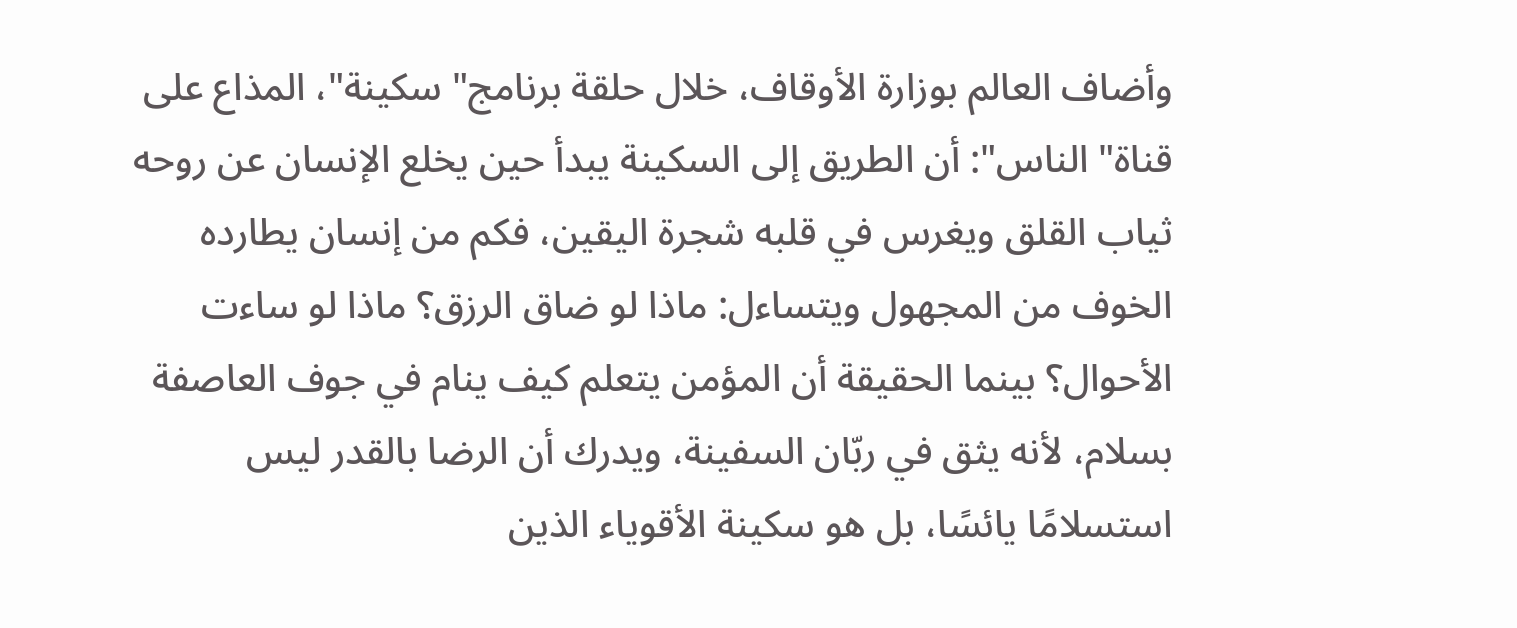وأضاف العالم بوزارة الأوقاف، خلال حلقة برنامج" سكينة"، المذاع على قناة" الناس": أن الطريق إلى السكينة يبدأ حين يخلع الإنسان عن روحه ثياب القلق ويغرس في قلبه شجرة اليقين، فكم من إنسان يطارده الخوف من المجهول ويتساءل: ماذا لو ضاق الرزق؟ ماذا لو ساءت الأحوال؟ بينما الحقيقة أن المؤمن يتعلم كيف ينام في جوف العاصفة بسلام، لأنه يثق في ربّان السفينة، ويدرك أن الرضا بالقدر ليس استسلامًا يائسًا، بل هو سكينة الأقوياء الذين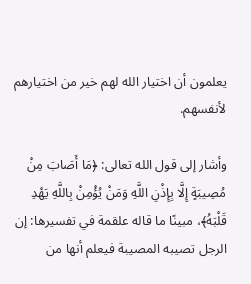يعلمون أن اختيار الله لهم خير من اختيارهم لأنفسهم.

وأشار إلى قول الله تعالى: ﴿مَا أَصَابَ مِنْ مُصِيبَةٍ إِلَّا بِإِذْنِ اللَّهِ وَمَنْ يُؤْمِنْ بِاللَّهِ يَهْدِ قَلْبَهُ﴾، مبينًا ما قاله علقمة في تفسيرها: إن الرجل تصيبه المصيبة فيعلم أنها من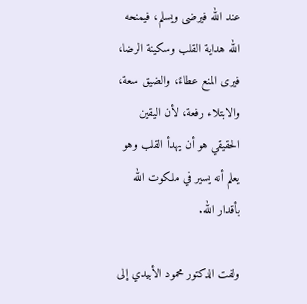عند الله فيرضى ويسلم، فيمنحه الله هداية القلب وسكينة الرضا، فيرى المنع عطاءً، والضيق سعة، والابتلاء رفعة، لأن اليقين الحقيقي هو أن يهدأ القلب وهو يعلم أنه يسير في ملكوت الله بأقدار الله.

ولفت الدكتور محمود الأبيدي إلى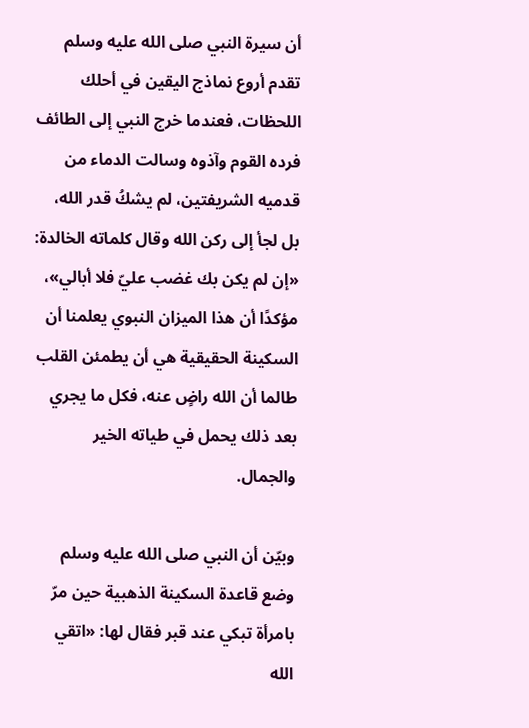أن سيرة النبي صلى الله عليه وسلم تقدم أروع نماذج اليقين في أحلك اللحظات، فعندما خرج النبي إلى الطائف فرده القوم وآذوه وسالت الدماء من قدميه الشريفتين، لم يشكُ قدر الله، بل لجأ إلى ركن الله وقال كلماته الخالدة: «إن لم يكن بك غضب عليّ فلا أبالي»، مؤكدًا أن هذا الميزان النبوي يعلمنا أن السكينة الحقيقية هي أن يطمئن القلب طالما أن الله راضٍ عنه، فكل ما يجري بعد ذلك يحمل في طياته الخير والجمال.

وبيّن أن النبي صلى الله عليه وسلم وضع قاعدة السكينة الذهبية حين مرّ بامرأة تبكي عند قبر فقال لها: «اتقي الله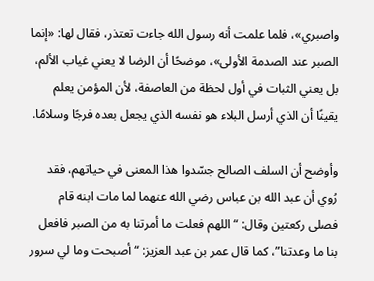واصبري»، فلما علمت أنه رسول الله جاءت تعتذر، فقال لها: «إنما الصبر عند الصدمة الأولى»، موضحًا أن الرضا لا يعني غياب الألم، بل يعني الثبات في أول لحظة من العاصفة، لأن المؤمن يعلم يقينًا أن الذي أرسل البلاء هو نفسه الذي يجعل بعده فرجًا وسلامًا.

وأوضح أن السلف الصالح جسّدوا هذا المعنى في حياتهم، فقد رُوي أن عبد الله بن عباس رضي الله عنهما لما مات ابنه قام فصلى ركعتين وقال: “اللهم فعلت ما أمرتنا به من الصبر فافعل بنا ما وعدتنا”، كما قال عمر بن عبد العزيز: “أصبحت وما لي سرور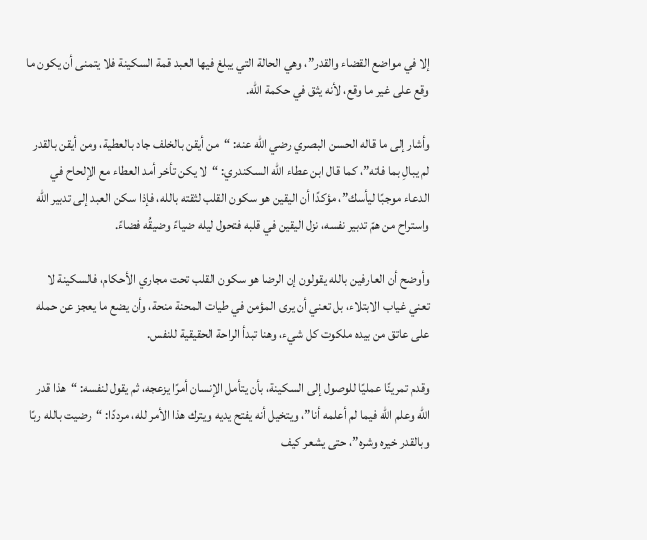إلا في مواضع القضاء والقدر”، وهي الحالة التي يبلغ فيها العبد قمة السكينة فلا يتمنى أن يكون ما وقع على غير ما وقع، لأنه يثق في حكمة الله.

وأشار إلى ما قاله الحسن البصري رضي الله عنه: “من أيقن بالخلف جاد بالعطية، ومن أيقن بالقدر لم يبالِ بما فاته”، كما قال ابن عطاء الله السكندري: “لا يكن تأخر أمد العطاء مع الإلحاح في الدعاء موجبًا ليأسك”، مؤكدًا أن اليقين هو سكون القلب لثقته بالله، فإذا سكن العبد إلى تدبير الله واستراح من همّ تدبير نفسه، نزل اليقين في قلبه فتحول ليله ضياءً وضيقُه فضاءً.

وأوضح أن العارفين بالله يقولون إن الرضا هو سكون القلب تحت مجاري الأحكام، فالسكينة لا تعني غياب الابتلاء، بل تعني أن يرى المؤمن في طيات المحنة منحة، وأن يضع ما يعجز عن حمله على عاتق من بيده ملكوت كل شيء، وهنا تبدأ الراحة الحقيقية للنفس.

وقدم تمرينًا عمليًا للوصول إلى السكينة، بأن يتأمل الإنسان أمرًا يزعجه، ثم يقول لنفسه: “هذا قدر الله وعلم الله فيما لم أعلمه أنا”، ويتخيل أنه يفتح يديه ويترك هذا الأمر لله، مرددًا: “رضيت بالله ربًا وبالقدر خيره وشره”، حتى يشعر كيف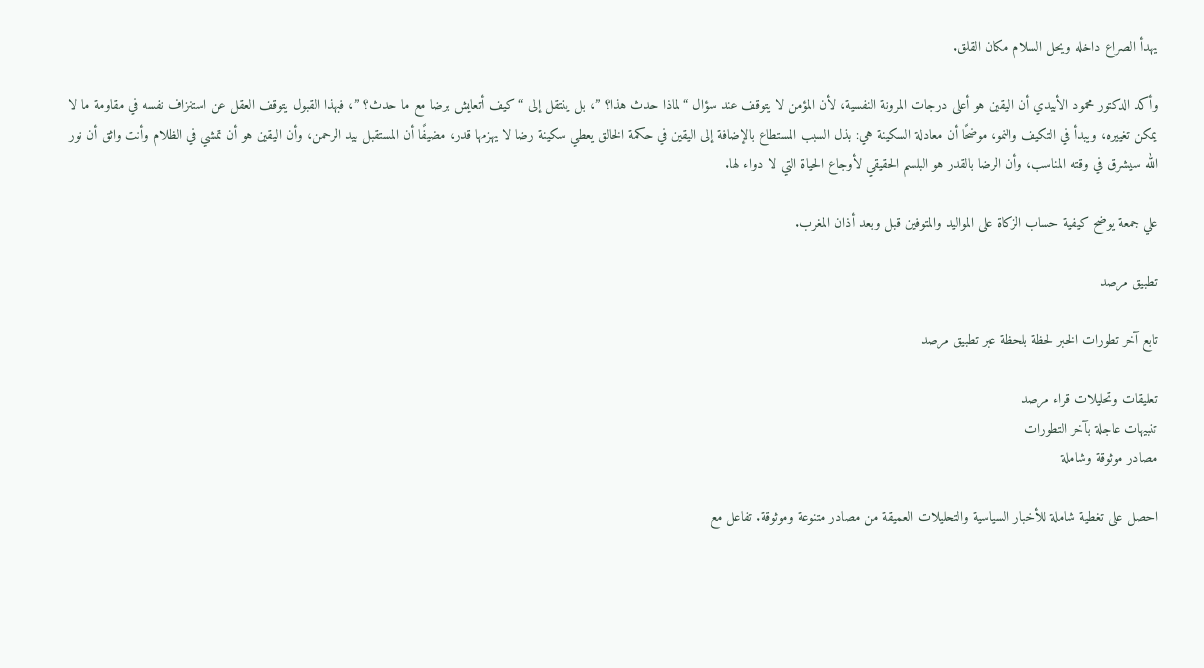يهدأ الصراع داخله ويحل السلام مكان القلق.

وأكد الدكتور محمود الأبيدي أن اليقين هو أعلى درجات المرونة النفسية، لأن المؤمن لا يتوقف عند سؤال “لماذا حدث هذا؟ ”، بل ينتقل إلى “كيف أتعايش برضا مع ما حدث؟ ”، فبهذا القبول يتوقف العقل عن استنزاف نفسه في مقاومة ما لا يمكن تغييره، ويبدأ في التكيف والنمو، موضحًا أن معادلة السكينة هي: بذل السبب المستطاع بالإضافة إلى اليقين في حكمة الخالق يعطي سكينة رضا لا يهزمها قدر، مضيفًا أن المستقبل بيد الرحمن، وأن اليقين هو أن تمشي في الظلام وأنت واثق أن نور الله سيشرق في وقته المناسب، وأن الرضا بالقدر هو البلسم الحقيقي لأوجاع الحياة التي لا دواء لها.

علي جمعة يوضح كيفية حساب الزكاة على المواليد والمتوفين قبل وبعد أذان المغرب.

تطبيق مرصد

تابع آخر تطورات الخبر لحظة بلحظة عبر تطبيق مرصد

تعليقات وتحليلات قراء مرصد
تنبيهات عاجلة بآخر التطورات
مصادر موثوقة وشاملة

احصل على تغطية شاملة للأخبار السياسية والتحليلات العميقة من مصادر متنوعة وموثوقة. تفاعل مع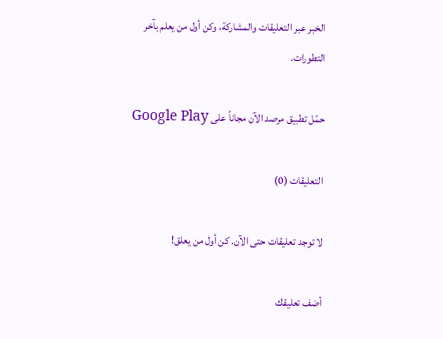الخبر عبر التعليقات والمشاركة، وكن أول من يعلم بآخر التطورات.

حمّل تطبيق مرصد الآن مجاناً على Google Play

التعليقات (0)

لا توجد تعليقات حتى الآن. كن أول من يعلق!

أضف تعليقك